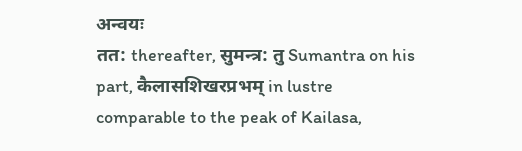अन्वयः
तत: thereafter, सुमन्त्र: तु Sumantra on his part, कैलासशिखरप्रभम् in lustre comparable to the peak of Kailasa,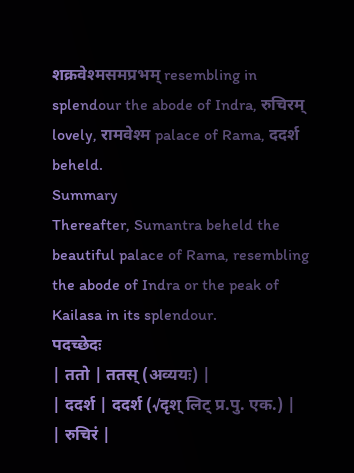शक्रवेश्मसमप्रभम् resembling in splendour the abode of Indra, रुचिरम् lovely, रामवेश्म palace of Rama, ददर्श beheld.
Summary
Thereafter, Sumantra beheld the beautiful palace of Rama, resembling the abode of Indra or the peak of Kailasa in its splendour.
पदच्छेदः
| ततो | ततस् (अव्ययः) |
| ददर्श | ददर्श (√दृश् लिट् प्र.पु. एक.) |
| रुचिरं |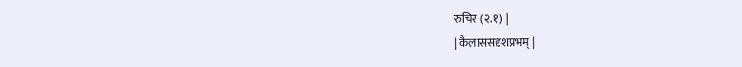रुचिर (२.१) |
| कैलाससदृशप्रभम् |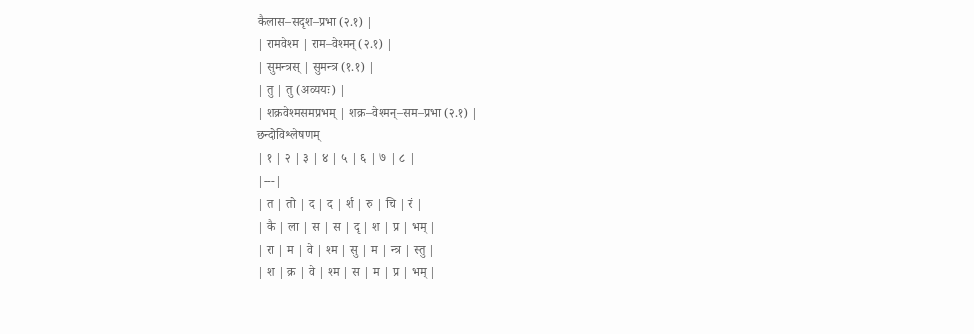कैलास–सदृश–प्रभा (२.१) |
| रामवेश्म | राम–वेश्मन् (२.१) |
| सुमन्त्रस् | सुमन्त्र (१.१) |
| तु | तु (अव्ययः) |
| शक्रवेश्मसमप्रभम् | शक्र–वेश्मन्–सम–प्रभा (२.१) |
छन्दोविश्लेषणम्
| १ | २ | ३ | ४ | ५ | ६ | ७ | ८ |
|---|
| त | तो | द | द | र्श | रु | चि | रं |
| कै | ला | स | स | दृ | श | प्र | भम् |
| रा | म | वे | श्म | सु | म | न्त्र | स्तु |
| श | क्र | वे | श्म | स | म | प्र | भम् |